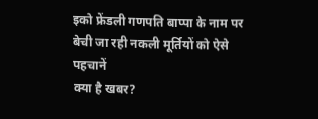इको फ्रेंडली गणपति बाप्पा के नाम पर बेची जा रही नकली मूर्तियों को ऐसे पहचानें
क्या है खबर?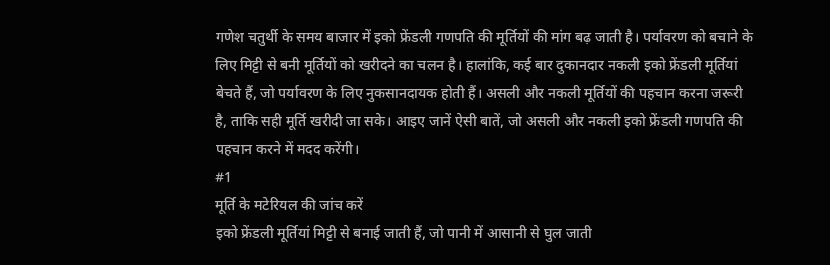गणेश चतुर्थी के समय बाजार में इको फ्रेंडली गणपति की मूर्तियों की मांग बढ़ जाती है। पर्यावरण को बचाने के लिए मिट्टी से बनी मूर्तियों को खरीदने का चलन है। हालांकि, कई बार दुकानदार नकली इको फ्रेंडली मूर्तियां बेचते हैं, जो पर्यावरण के लिए नुकसानदायक होती हैं। असली और नकली मूर्तियों की पहचान करना जरूरी है, ताकि सही मूर्ति खरीदी जा सके। आइए जानें ऐसी बातें, जो असली और नकली इको फ्रेंडली गणपति की पहचान करने में मदद करेंगी।
#1
मूर्ति के मटेरियल की जांच करें
इको फ्रेंडली मूर्तियां मिट्टी से बनाई जाती हैं, जो पानी में आसानी से घुल जाती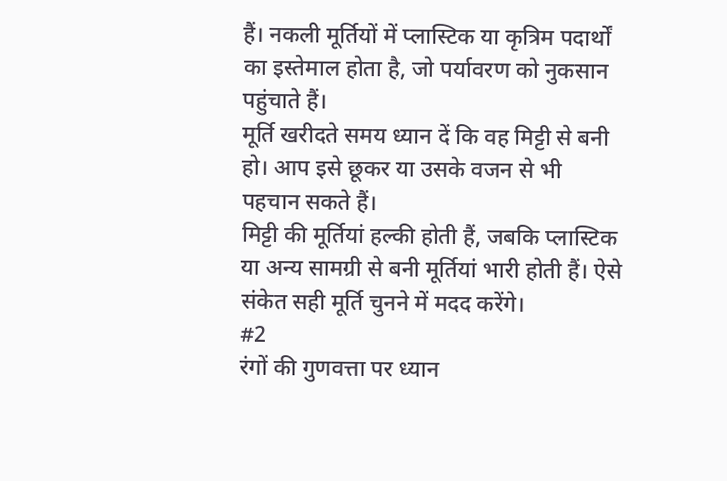हैं। नकली मूर्तियों में प्लास्टिक या कृत्रिम पदार्थों का इस्तेमाल होता है, जो पर्यावरण को नुकसान पहुंचाते हैं।
मूर्ति खरीदते समय ध्यान दें कि वह मिट्टी से बनी हो। आप इसे छूकर या उसके वजन से भी पहचान सकते हैं।
मिट्टी की मूर्तियां हल्की होती हैं, जबकि प्लास्टिक या अन्य सामग्री से बनी मूर्तियां भारी होती हैं। ऐसे संकेत सही मूर्ति चुनने में मदद करेंगे।
#2
रंगों की गुणवत्ता पर ध्यान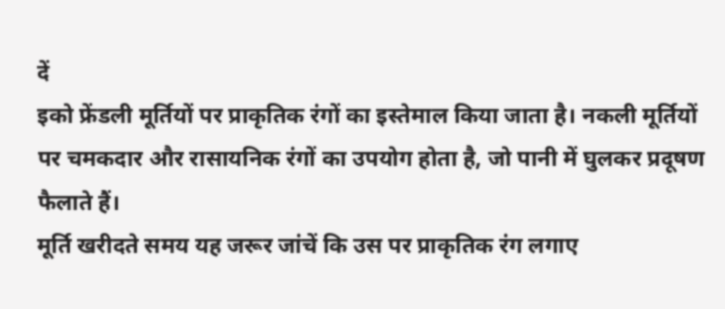दें
इको फ्रेंडली मूर्तियों पर प्राकृतिक रंगों का इस्तेमाल किया जाता है। नकली मूर्तियों पर चमकदार और रासायनिक रंगों का उपयोग होता है, जो पानी में घुलकर प्रदूषण फैलाते हैं।
मूर्ति खरीदते समय यह जरूर जांचें कि उस पर प्राकृतिक रंग लगाए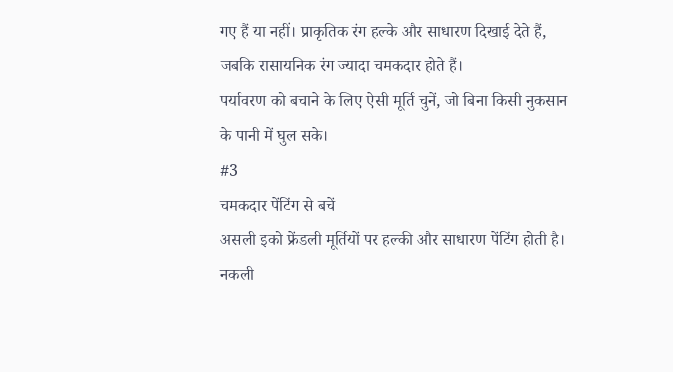गए हैं या नहीं। प्राकृतिक रंग हल्के और साधारण दिखाई देते हैं, जबकि रासायनिक रंग ज्यादा चमकदार होते हैं।
पर्यावरण को बचाने के लिए ऐसी मूर्ति चुनें, जो बिना किसी नुकसान के पानी में घुल सके।
#3
चमकदार पेंटिंग से बचें
असली इको फ्रेंडली मूर्तियों पर हल्की और साधारण पेंटिंग होती है। नकली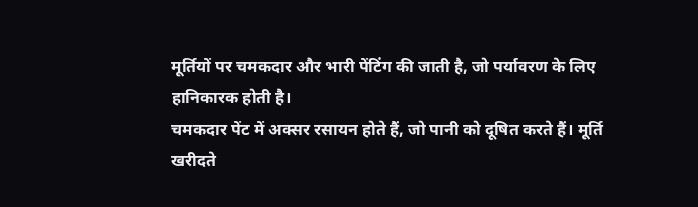मूर्तियों पर चमकदार और भारी पेंटिंग की जाती है, जो पर्यावरण के लिए हानिकारक होती है।
चमकदार पेंट में अक्सर रसायन होते हैं, जो पानी को दूषित करते हैं। मूर्ति खरीदते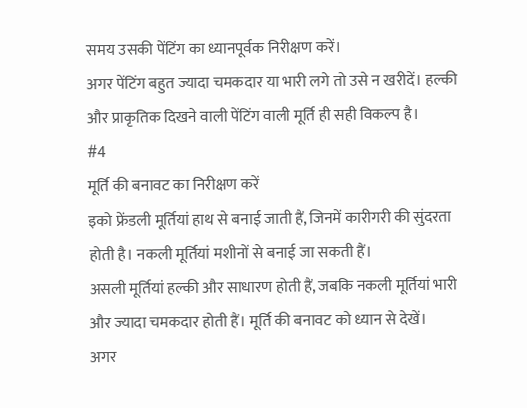समय उसकी पेंटिंग का ध्यानपूर्वक निरीक्षण करें।
अगर पेंटिंग बहुत ज्यादा चमकदार या भारी लगे तो उसे न खरीदें। हल्की और प्राकृतिक दिखने वाली पेंटिंग वाली मूर्ति ही सही विकल्प है।
#4
मूर्ति की बनावट का निरीक्षण करें
इको फ्रेंडली मूर्तियां हाथ से बनाई जाती हैं, जिनमें कारीगरी की सुंदरता होती है। नकली मूर्तियां मशीनों से बनाई जा सकती हैं।
असली मूर्तियां हल्की और साधारण होती हैं, जबकि नकली मूर्तियां भारी और ज्यादा चमकदार होती हैं। मूर्ति की बनावट को ध्यान से देखें।
अगर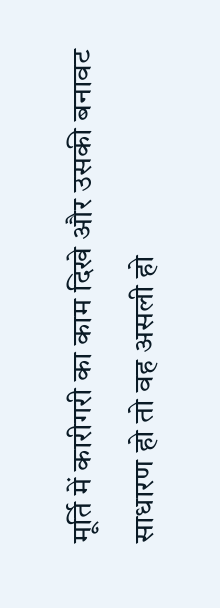मूर्ति में कारीगरी का काम दिखे और उसकी बनावट साधारण हो तो वह असली हो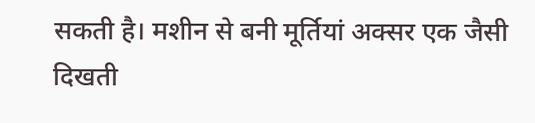सकती है। मशीन से बनी मूर्तियां अक्सर एक जैसी दिखती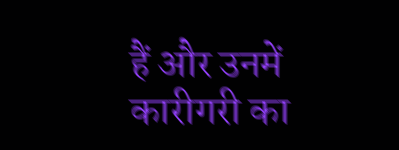हैं और उनमें कारीगरी का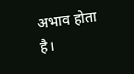अभाव होता है।